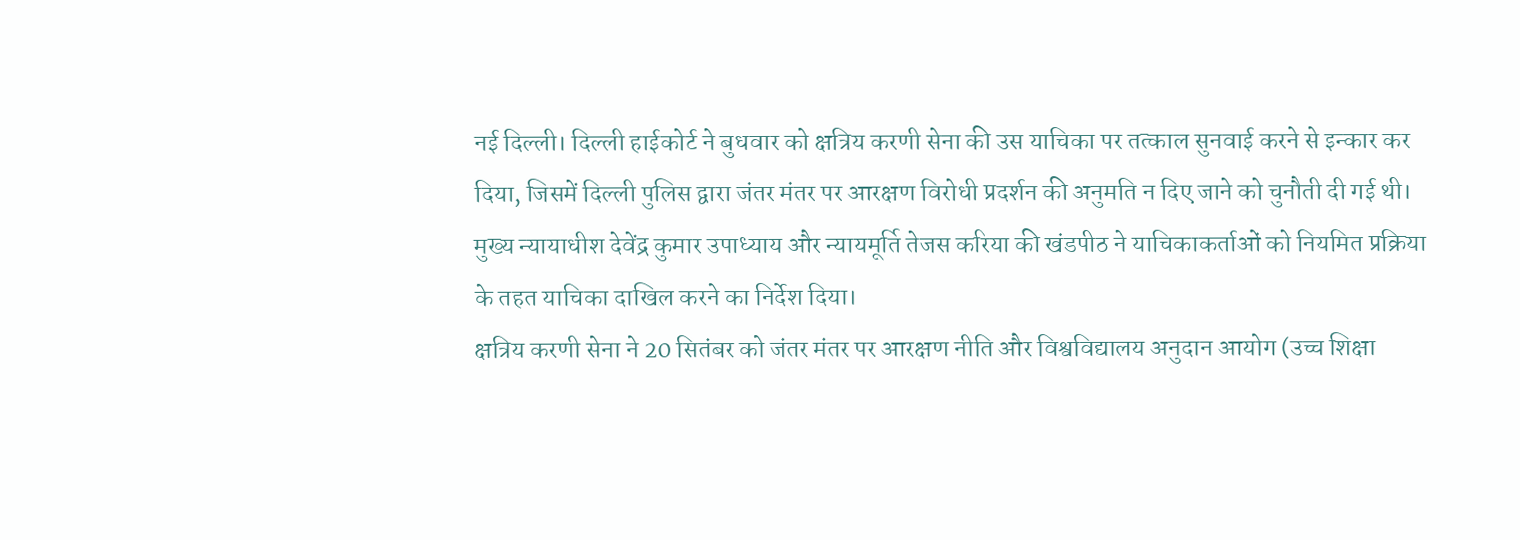नई दिल्ली। दिल्ली हाईकोर्ट ने बुधवार को क्षत्रिय करणी सेना की उस याचिका पर तत्काल सुनवाई करने से इन्कार कर दिया, जिसमें दिल्ली पुलिस द्वारा जंतर मंतर पर आरक्षण विरोधी प्रदर्शन की अनुमति न दिए जाने को चुनौती दी गई थी। मुख्य न्यायाधीश देवेंद्र कुमार उपाध्याय और न्यायमूर्ति तेजस करिया की खंडपीठ ने याचिकाकर्ताओं को नियमित प्रक्रिया के तहत याचिका दाखिल करने का निर्देश दिया।
क्षत्रिय करणी सेना ने 20 सितंबर को जंतर मंतर पर आरक्षण नीति और विश्वविद्यालय अनुदान आयोग (उच्च शिक्षा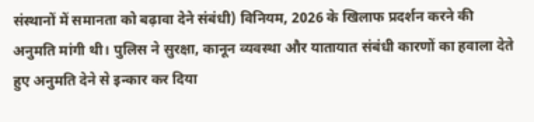संस्थानों में समानता को बढ़ावा देने संबंधी) विनियम, 2026 के खिलाफ प्रदर्शन करने की अनुमति मांगी थी। पुलिस ने सुरक्षा, कानून व्यवस्था और यातायात संबंधी कारणों का हवाला देते हुए अनुमति देने से इन्कार कर दिया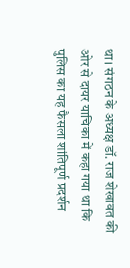था। संगठन के अध्यक्ष डॉ. राज शेखावत की ओर से दायर याचिका में कहा गया था कि पुलिस का यह फैसला शांतिपूर्ण प्रदर्शन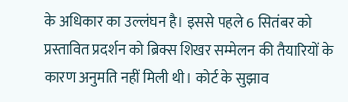के अधिकार का उल्लंघन है। इससे पहले 6 सितंबर को प्रस्तावित प्रदर्शन को ब्रिक्स शिखर सम्मेलन की तैयारियों के कारण अनुमति नहीं मिली थी। कोर्ट के सुझाव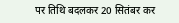पर तिथि बदलकर 20 सितंबर कर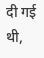दी गई थी,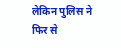लेकिन पुलिस ने फिर से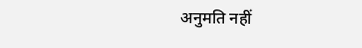अनुमति नहीं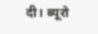दी। ब्यूरो